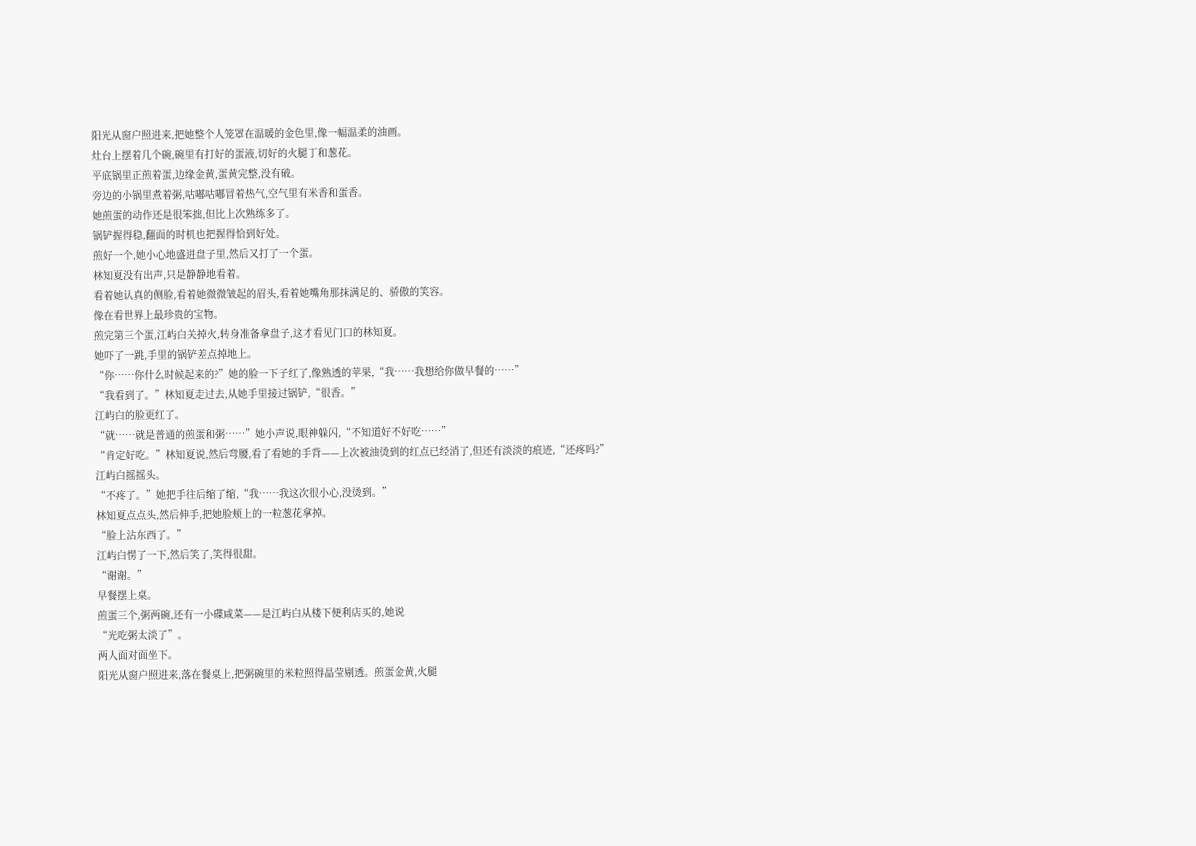阳光从窗户照进来,把她整个人笼罩在温暖的金色里,像一幅温柔的油画。
灶台上摆着几个碗,碗里有打好的蛋液,切好的火腿丁和葱花。
平底锅里正煎着蛋,边缘金黄,蛋黄完整,没有破。
旁边的小锅里煮着粥,咕嘟咕嘟冒着热气,空气里有米香和蛋香。
她煎蛋的动作还是很笨拙,但比上次熟练多了。
锅铲握得稳,翻面的时机也把握得恰到好处。
煎好一个,她小心地盛进盘子里,然后又打了一个蛋。
林知夏没有出声,只是静静地看着。
看着她认真的侧脸,看着她微微皱起的眉头,看着她嘴角那抹满足的、骄傲的笑容。
像在看世界上最珍贵的宝物。
煎完第三个蛋,江屿白关掉火,转身准备拿盘子,这才看见门口的林知夏。
她吓了一跳,手里的锅铲差点掉地上。
“你……你什么时候起来的?”她的脸一下子红了,像熟透的苹果,“我……我想给你做早餐的……”
“我看到了。”林知夏走过去,从她手里接过锅铲,“很香。”
江屿白的脸更红了。
“就……就是普通的煎蛋和粥……”她小声说,眼神躲闪,“不知道好不好吃……”
“肯定好吃。”林知夏说,然后弯腰,看了看她的手背——上次被油烫到的红点已经消了,但还有淡淡的痕迹,“还疼吗?”
江屿白摇摇头。
“不疼了。”她把手往后缩了缩,“我……我这次很小心,没烫到。”
林知夏点点头,然后伸手,把她脸颊上的一粒葱花拿掉。
“脸上沾东西了。”
江屿白愣了一下,然后笑了,笑得很甜。
“谢谢。”
早餐摆上桌。
煎蛋三个,粥两碗,还有一小碟咸菜——是江屿白从楼下便利店买的,她说
“光吃粥太淡了”。
两人面对面坐下。
阳光从窗户照进来,落在餐桌上,把粥碗里的米粒照得晶莹剔透。煎蛋金黄,火腿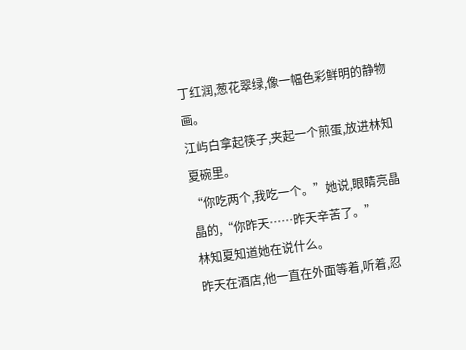丁红润,葱花翠绿,像一幅色彩鲜明的静物画。
江屿白拿起筷子,夹起一个煎蛋,放进林知夏碗里。
“你吃两个,我吃一个。”她说,眼睛亮晶晶的,“你昨天……昨天辛苦了。”
林知夏知道她在说什么。
昨天在酒店,他一直在外面等着,听着,忍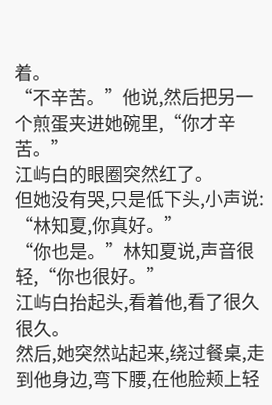着。
“不辛苦。”他说,然后把另一个煎蛋夹进她碗里,“你才辛苦。”
江屿白的眼圈突然红了。
但她没有哭,只是低下头,小声说:
“林知夏,你真好。”
“你也是。”林知夏说,声音很轻,“你也很好。”
江屿白抬起头,看着他,看了很久很久。
然后,她突然站起来,绕过餐桌,走到他身边,弯下腰,在他脸颊上轻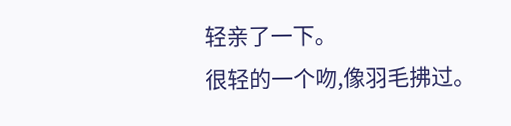轻亲了一下。
很轻的一个吻,像羽毛拂过。